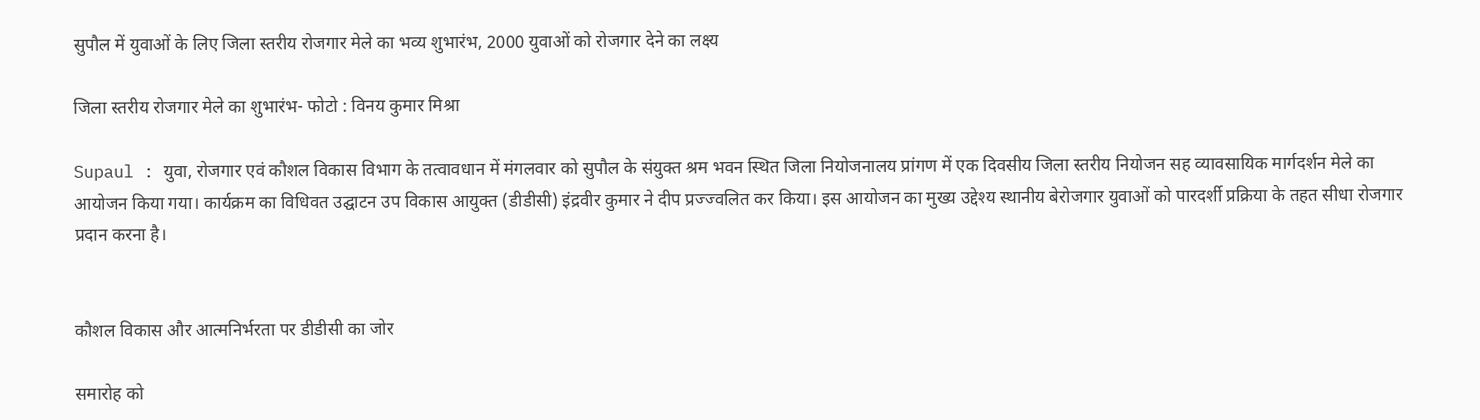सुपौल में युवाओं के लिए जिला स्तरीय रोजगार मेले का भव्य शुभारंभ, 2000 युवाओं को रोजगार देने का लक्ष्य

जिला स्तरीय रोजगार मेले का शुभारंभ- फोटो : विनय कुमार मिश्रा

Supaul : युवा, रोजगार एवं कौशल विकास विभाग के तत्वावधान में मंगलवार को सुपौल के संयुक्त श्रम भवन स्थित जिला नियोजनालय प्रांगण में एक दिवसीय जिला स्तरीय नियोजन सह व्यावसायिक मार्गदर्शन मेले का आयोजन किया गया। कार्यक्रम का विधिवत उद्घाटन उप विकास आयुक्त (डीडीसी) इंद्रवीर कुमार ने दीप प्रज्ज्वलित कर किया। इस आयोजन का मुख्य उद्देश्य स्थानीय बेरोजगार युवाओं को पारदर्शी प्रक्रिया के तहत सीधा रोजगार प्रदान करना है।


कौशल विकास और आत्मनिर्भरता पर डीडीसी का जोर

समारोह को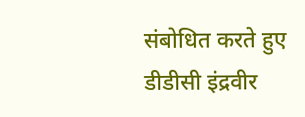संबोधित करते हुए डीडीसी इंद्रवीर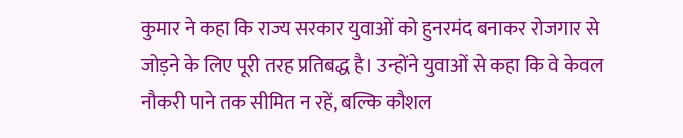कुमार ने कहा कि राज्य सरकार युवाओं को हुनरमंद बनाकर रोजगार से जोड़ने के लिए पूरी तरह प्रतिबद्ध है। उन्होंने युवाओं से कहा कि वे केवल नौकरी पाने तक सीमित न रहें, बल्कि कौशल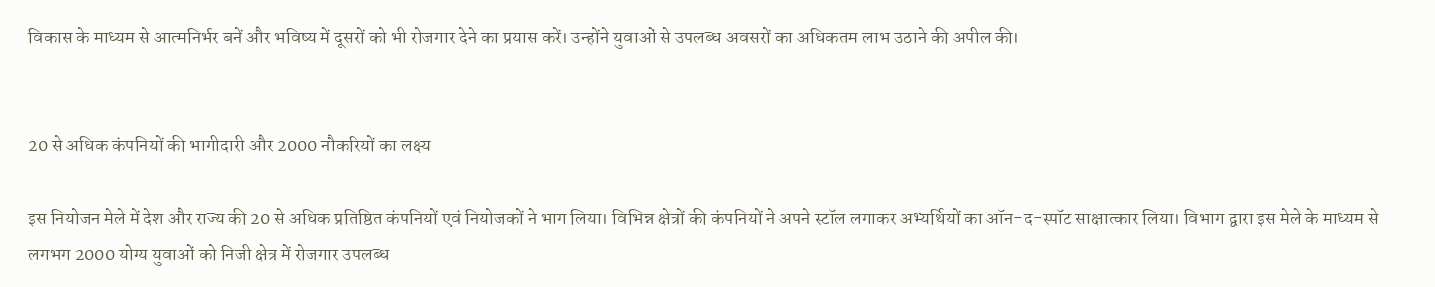विकास के माध्यम से आत्मनिर्भर बनें और भविष्य में दूसरों को भी रोजगार देने का प्रयास करें। उन्होंने युवाओं से उपलब्ध अवसरों का अधिकतम लाभ उठाने की अपील की।


20 से अधिक कंपनियों की भागीदारी और 2000 नौकरियों का लक्ष्य

इस नियोजन मेले में देश और राज्य की 20 से अधिक प्रतिष्ठित कंपनियों एवं नियोजकों ने भाग लिया। विभिन्न क्षेत्रों की कंपनियों ने अपने स्टॉल लगाकर अभ्यर्थियों का ऑन-द-स्पॉट साक्षात्कार लिया। विभाग द्वारा इस मेले के माध्यम से लगभग 2000 योग्य युवाओं को निजी क्षेत्र में रोजगार उपलब्ध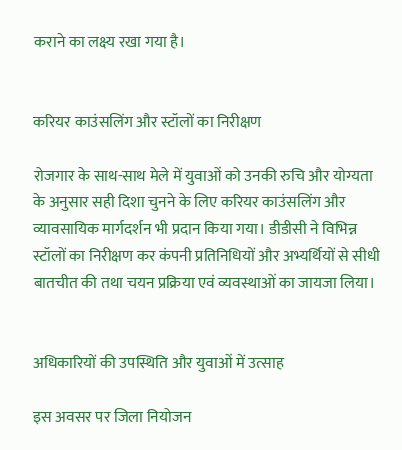कराने का लक्ष्य रखा गया है।


करियर काउंसलिंग और स्टॉलों का निरीक्षण

रोजगार के साथ-साथ मेले में युवाओं को उनकी रुचि और योग्यता के अनुसार सही दिशा चुनने के लिए करियर काउंसलिंग और व्यावसायिक मार्गदर्शन भी प्रदान किया गया। डीडीसी ने विभिन्न स्टॉलों का निरीक्षण कर कंपनी प्रतिनिधियों और अभ्यर्थियों से सीधी बातचीत की तथा चयन प्रक्रिया एवं व्यवस्थाओं का जायजा लिया।


अधिकारियों की उपस्थिति और युवाओं में उत्साह

इस अवसर पर जिला नियोजन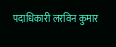पदाधिकारी लरविन कुमार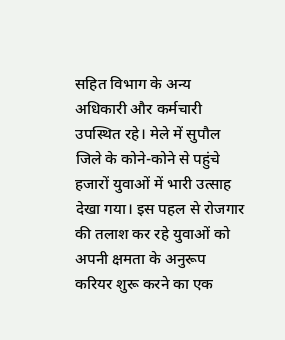सहित विभाग के अन्य अधिकारी और कर्मचारी उपस्थित रहे। मेले में सुपौल जिले के कोने-कोने से पहुंचे हजारों युवाओं में भारी उत्साह देखा गया। इस पहल से रोजगार की तलाश कर रहे युवाओं को अपनी क्षमता के अनुरूप करियर शुरू करने का एक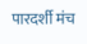पारदर्शी मंच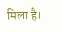मिला है।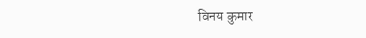विनय कुमार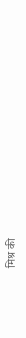मिश्र की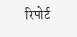रिपोर्ट